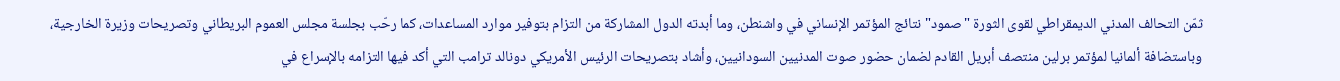ثمّن التحالف المدني الديمقراطي لقوى الثورة "صمود" نتائج المؤتمر الإنساني في واشنطن، وما أبدته الدول المشاركة من التزام بتوفير موارد المساعدات، كما رحّب بجلسة مجلس العموم البريطاني وتصريحات وزيرة الخارجية، وباستضافة ألمانيا لمؤتمر برلين منتصف أبريل القادم لضمان حضور صوت المدنيين السودانيين، وأشاد بتصريحات الرئيس الأمريكي دونالد ترامب التي أكد فيها التزامه بالإسراع في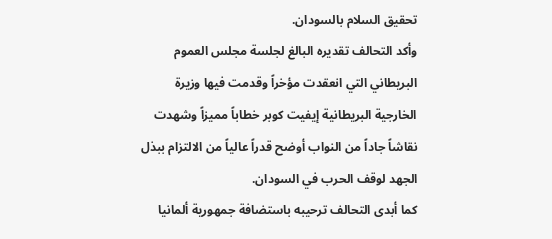تحقيق السلام بالسودان.
وأكد التحالف تقديره البالغ لجلسة مجلس العموم البريطاني التي انعقدت مؤخراً وقدمت فيها وزيرة الخارجية البريطانية إيفيت كوبر خطاباً مميزاً وشهدت نقاشاً جاداً من النواب أوضح قدراً عالياً من الالتزام ببذل الجهد لوقف الحرب في السودان.
كما أبدى التحالف ترحيبه باستضافة جمهورية ألمانيا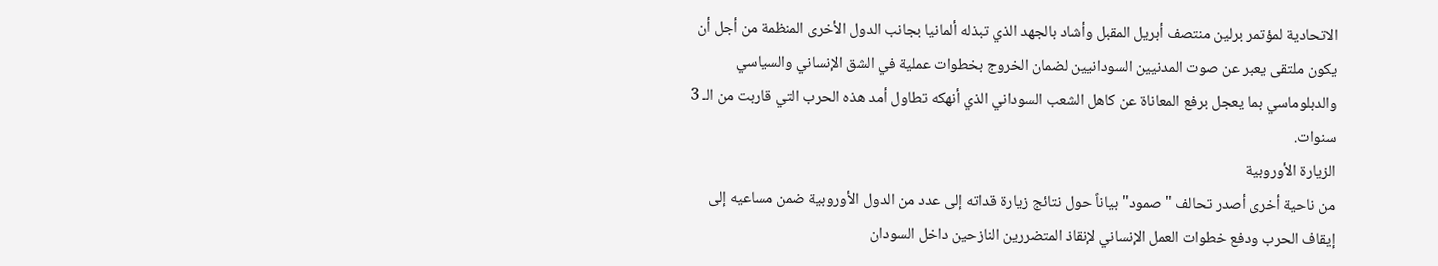الاتحادية لمؤتمر برلين منتصف أبريل المقبل وأشاد بالجهد الذي تبذله ألمانيا بجانب الدول الأخرى المنظمة من أجل أن يكون ملتقى يعبر عن صوت المدنيين السودانيين لضمان الخروج بخطوات عملية في الشق الإنساني والسياسي والدبلوماسي بما يعجل برفع المعاناة عن كاهل الشعب السوداني الذي أنهكه تطاول أمد هذه الحرب التي قاربت من الـ 3 سنوات.
الزيارة الأوروبية
من ناحية أخرى أصدر تحالف "صمود" بياناً حول نتائج زيارة قداته إلى عدد من الدول الأوروبية ضمن مساعيه إلى إيقاف الحرب ودفع خطوات العمل الإنساني لإنقاذ المتضررين النازحين داخل السودان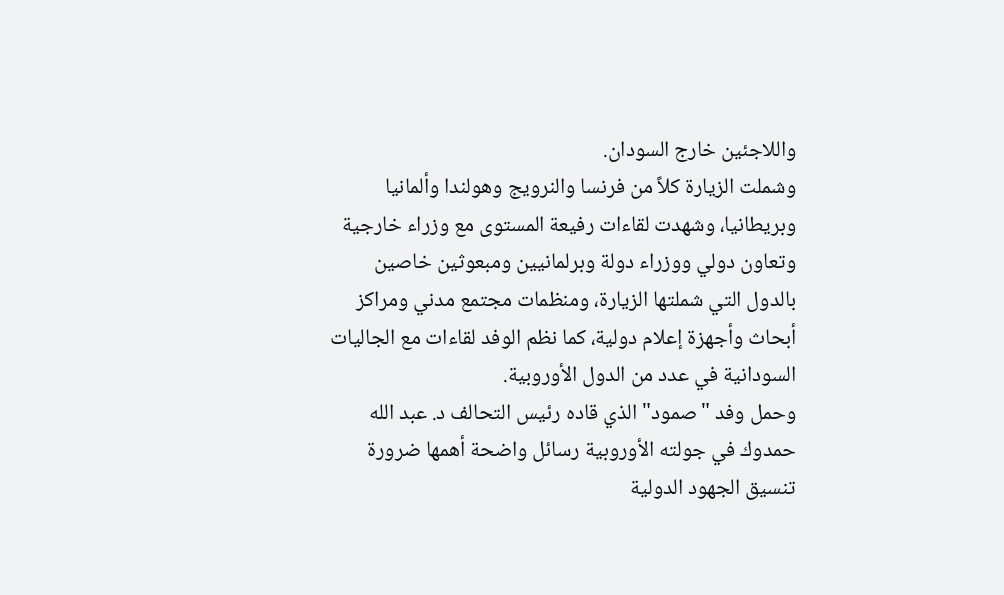واللاجئين خارج السودان.
وشملت الزيارة كلاً من فرنسا والنرويج وهولندا وألمانيا وبريطانيا، وشهدت لقاءات رفيعة المستوى مع وزراء خارجية وتعاون دولي ووزراء دولة وبرلمانيين ومبعوثين خاصين بالدول التي شملتها الزيارة، ومنظمات مجتمع مدني ومراكز أبحاث وأجهزة إعلام دولية، كما نظم الوفد لقاءات مع الجاليات السودانية في عدد من الدول الأوروبية.
وحمل وفد "صمود" الذي قاده رئيس التحالف د. عبد الله حمدوك في جولته الأوروبية رسائل واضحة أهمها ضرورة تنسيق الجهود الدولية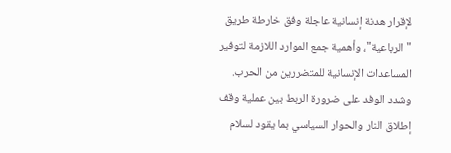لإقرار هدنة إنسانية عاجلة وفق خارطة طريق "الرباعية"، وأهمية جمع الموارد اللازمة لتوفير المساعدات الإنسانية للمتضررين من الحرب.
وشدد الوفد على ضرورة الربط بين عملية وقف إطلاق النار والحوار السياسي بما يقود لسلام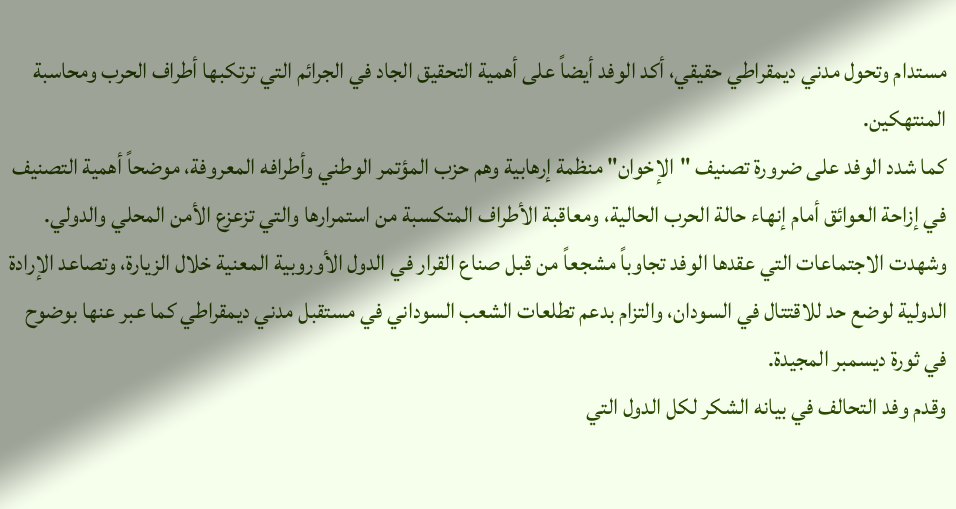مستدام وتحول مدني ديمقراطي حقيقي، أكد الوفد أيضاً على أهمية التحقيق الجاد في الجرائم التي ترتكبها أطراف الحرب ومحاسبة المنتهكين.
كما شدد الوفد على ضرورة تصنيف "الإخوان" منظمة إرهابية وهم حزب المؤتمر الوطني وأطرافه المعروفة، موضحاً أهمية التصنيف في إزاحة العوائق أمام إنهاء حالة الحرب الحالية، ومعاقبة الأطراف المتكسبة من استمرارها والتي تزعزع الأمن المحلي والدولي.
وشهدت الاجتماعات التي عقدها الوفد تجاوباً مشجعاً من قبل صناع القرار في الدول الأوروبية المعنية خلال الزيارة، وتصاعد الإرادة الدولية لوضع حد للاقتتال في السودان، والتزام بدعم تطلعات الشعب السوداني في مستقبل مدني ديمقراطي كما عبر عنها بوضوح في ثورة ديسمبر المجيدة.
وقدم وفد التحالف في بيانه الشكر لكل الدول التي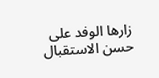زارها الوفد على حسن الاستقبال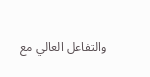والتفاعل العالي مع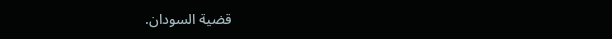قضية السودان.